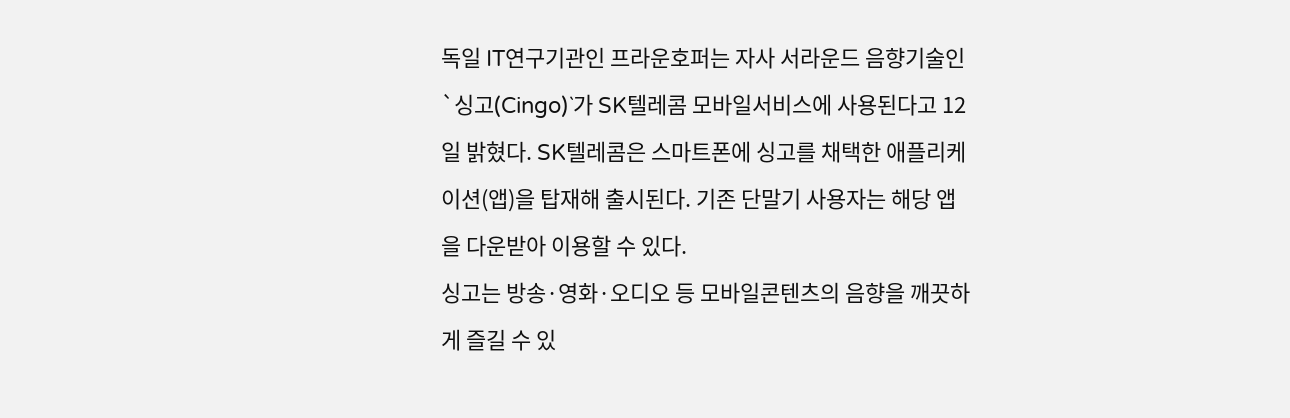독일 IT연구기관인 프라운호퍼는 자사 서라운드 음향기술인 `싱고(Cingo)`가 SK텔레콤 모바일서비스에 사용된다고 12일 밝혔다. SK텔레콤은 스마트폰에 싱고를 채택한 애플리케이션(앱)을 탑재해 출시된다. 기존 단말기 사용자는 해당 앱을 다운받아 이용할 수 있다.
싱고는 방송·영화·오디오 등 모바일콘텐츠의 음향을 깨끗하게 즐길 수 있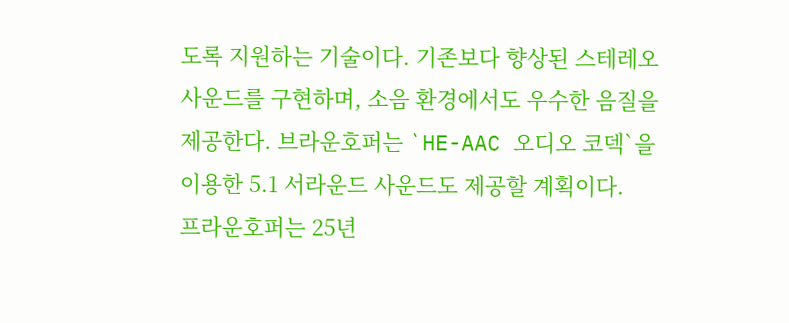도록 지원하는 기술이다. 기존보다 향상된 스테레오 사운드를 구현하며, 소음 환경에서도 우수한 음질을 제공한다. 브라운호퍼는 `HE-AAC 오디오 코덱`을 이용한 5.1 서라운드 사운드도 제공할 계획이다.
프라운호퍼는 25년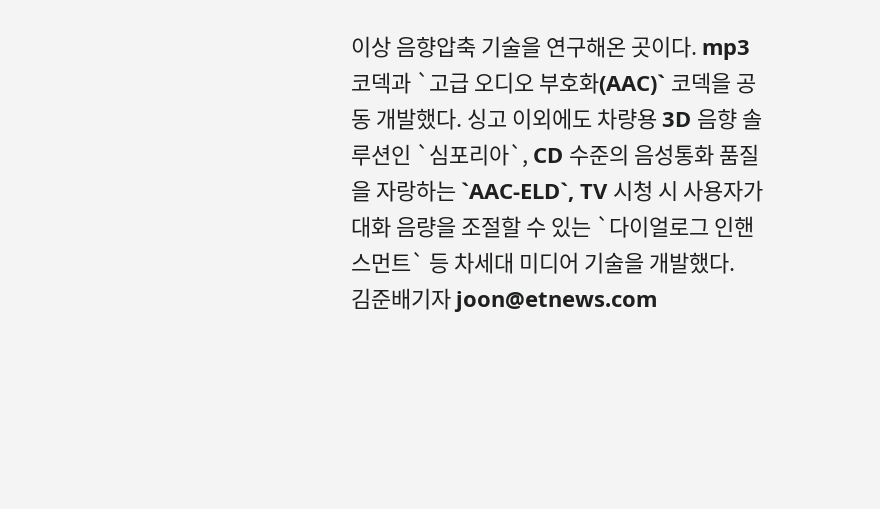이상 음향압축 기술을 연구해온 곳이다. mp3코덱과 `고급 오디오 부호화(AAC)` 코덱을 공동 개발했다. 싱고 이외에도 차량용 3D 음향 솔루션인 `심포리아`, CD 수준의 음성통화 품질을 자랑하는 `AAC-ELD`, TV 시청 시 사용자가 대화 음량을 조절할 수 있는 `다이얼로그 인핸스먼트` 등 차세대 미디어 기술을 개발했다.
김준배기자 joon@etnews.com